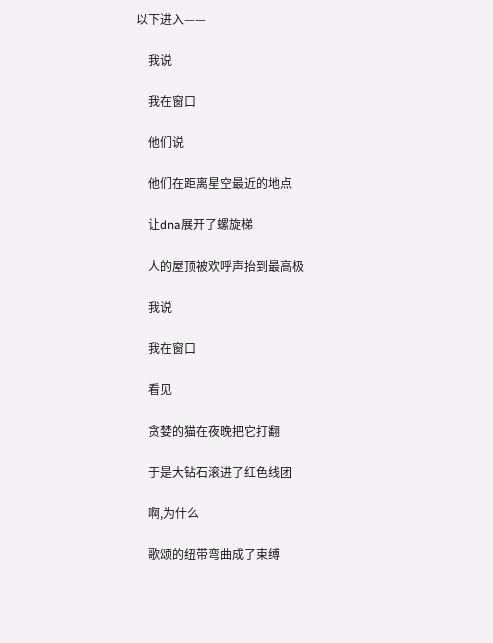以下进入——

    我说

    我在窗口

    他们说

    他们在距离星空最近的地点

    让dna展开了螺旋梯

    人的屋顶被欢呼声抬到最高极

    我说

    我在窗口

    看见

    贪婪的猫在夜晚把它打翻

    于是大钻石滚进了红色线团

    啊,为什么

    歌颂的纽带弯曲成了束缚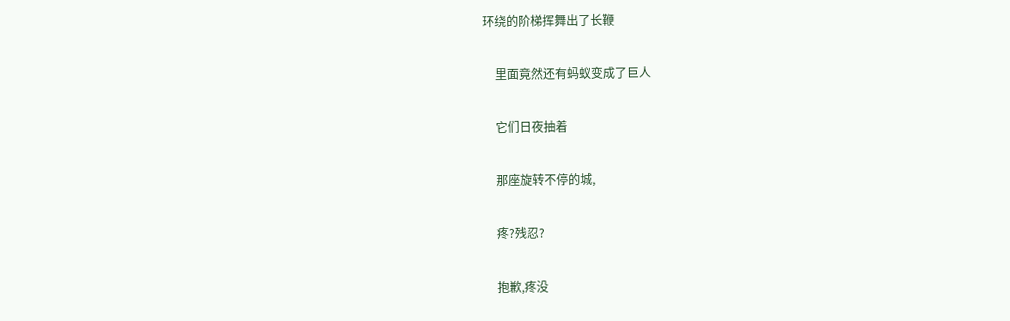环绕的阶梯挥舞出了长鞭

    里面竟然还有蚂蚁变成了巨人

    它们日夜抽着

    那座旋转不停的城,

    疼?残忍?

    抱歉,疼没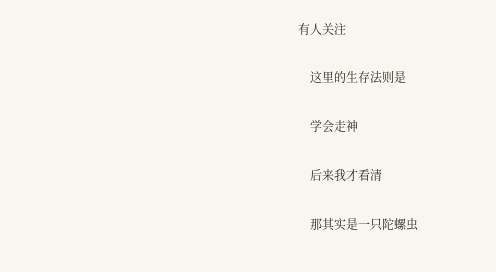有人关注

    这里的生存法则是

    学会走神

    后来我才看清

    那其实是一只陀螺虫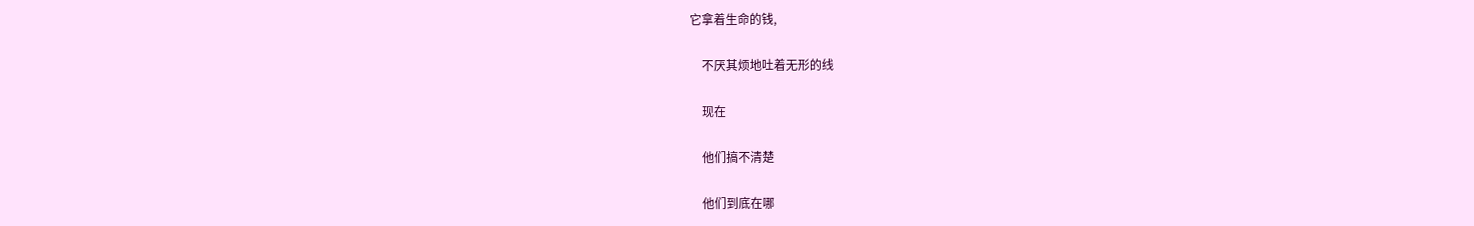它拿着生命的钱,

    不厌其烦地吐着无形的线

    现在

    他们搞不清楚

    他们到底在哪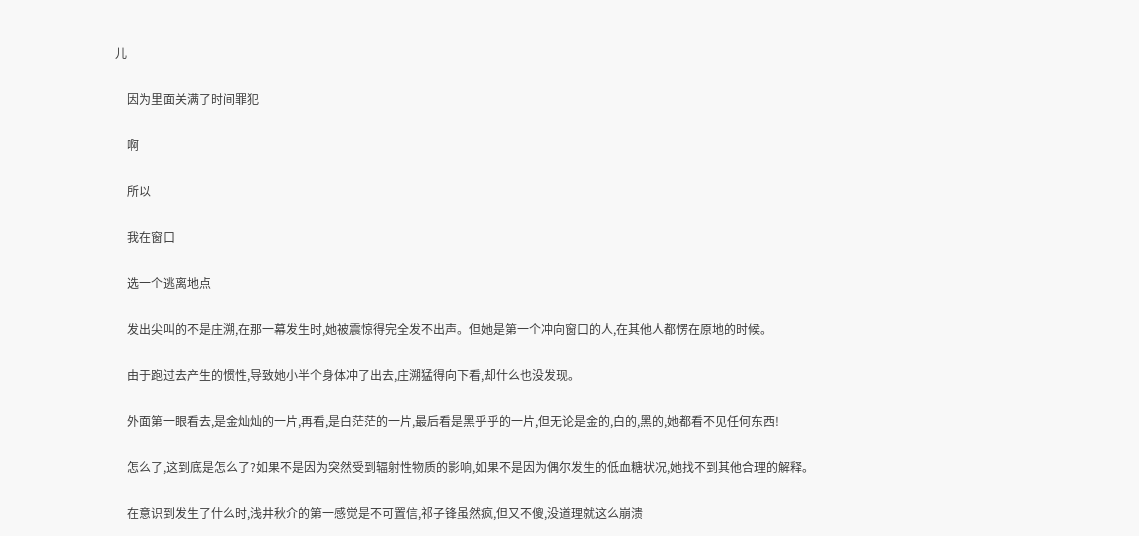儿

    因为里面关满了时间罪犯

    啊

    所以

    我在窗口

    选一个逃离地点

    发出尖叫的不是庄溯,在那一幕发生时,她被震惊得完全发不出声。但她是第一个冲向窗口的人,在其他人都愣在原地的时候。

    由于跑过去产生的惯性,导致她小半个身体冲了出去,庄溯猛得向下看,却什么也没发现。

    外面第一眼看去,是金灿灿的一片,再看,是白茫茫的一片,最后看是黑乎乎的一片,但无论是金的,白的,黑的,她都看不见任何东西!

    怎么了,这到底是怎么了?如果不是因为突然受到辐射性物质的影响,如果不是因为偶尔发生的低血糖状况,她找不到其他合理的解释。

    在意识到发生了什么时,浅井秋介的第一感觉是不可置信,祁子锋虽然疯,但又不傻,没道理就这么崩溃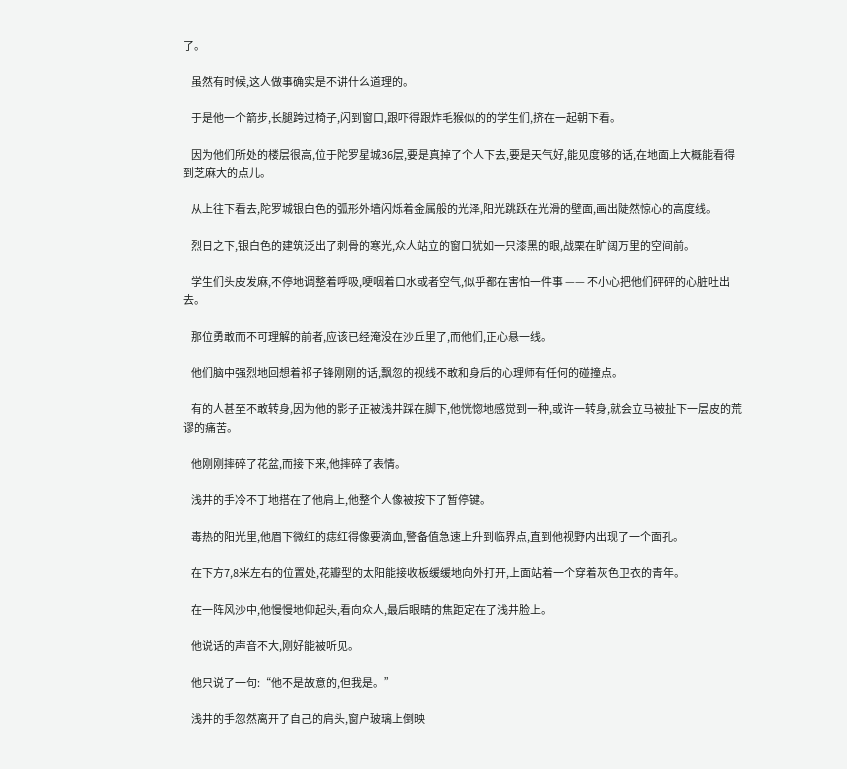了。

    虽然有时候,这人做事确实是不讲什么道理的。

    于是他一个箭步,长腿跨过椅子,闪到窗口,跟吓得跟炸毛猴似的的学生们,挤在一起朝下看。

    因为他们所处的楼层很高,位于陀罗星城36层,要是真掉了个人下去,要是天气好,能见度够的话,在地面上大概能看得到芝麻大的点儿。

    从上往下看去,陀罗城银白色的弧形外墙闪烁着金属般的光泽,阳光跳跃在光滑的壁面,画出陡然惊心的高度线。

    烈日之下,银白色的建筑泛出了刺骨的寒光,众人站立的窗口犹如一只漆黑的眼,战栗在旷阔万里的空间前。

    学生们头皮发麻,不停地调整着呼吸,哽咽着口水或者空气,似乎都在害怕一件事 —— 不小心把他们砰砰的心脏吐出去。

    那位勇敢而不可理解的前者,应该已经淹没在沙丘里了,而他们,正心悬一线。

    他们脑中强烈地回想着祁子锋刚刚的话,飘忽的视线不敢和身后的心理师有任何的碰撞点。

    有的人甚至不敢转身,因为他的影子正被浅井踩在脚下,他恍惚地感觉到一种,或许一转身,就会立马被扯下一层皮的荒谬的痛苦。

    他刚刚摔碎了花盆,而接下来,他摔碎了表情。

    浅井的手冷不丁地搭在了他肩上,他整个人像被按下了暂停键。

    毒热的阳光里,他眉下微红的痣红得像要滴血,警备值急速上升到临界点,直到他视野内出现了一个面孔。

    在下方7,8米左右的位置处,花瓣型的太阳能接收板缓缓地向外打开,上面站着一个穿着灰色卫衣的青年。

    在一阵风沙中,他慢慢地仰起头,看向众人,最后眼睛的焦距定在了浅井脸上。

    他说话的声音不大,刚好能被听见。

    他只说了一句:“他不是故意的,但我是。”

    浅井的手忽然离开了自己的肩头,窗户玻璃上倒映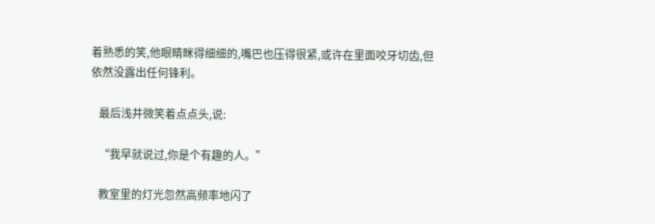着熟悉的笑,他眼睛眯得细细的,嘴巴也压得很紧,或许在里面咬牙切齿,但依然没露出任何锋利。

    最后浅井微笑着点点头,说:

    “我早就说过,你是个有趣的人。”

    教室里的灯光忽然高频率地闪了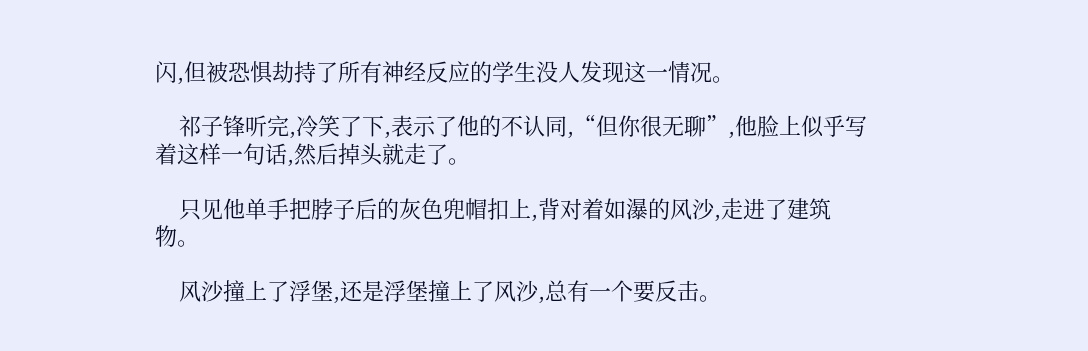闪,但被恐惧劫持了所有神经反应的学生没人发现这一情况。

    祁子锋听完,冷笑了下,表示了他的不认同,“但你很无聊”,他脸上似乎写着这样一句话,然后掉头就走了。

    只见他单手把脖子后的灰色兜帽扣上,背对着如瀑的风沙,走进了建筑物。

    风沙撞上了浮堡,还是浮堡撞上了风沙,总有一个要反击。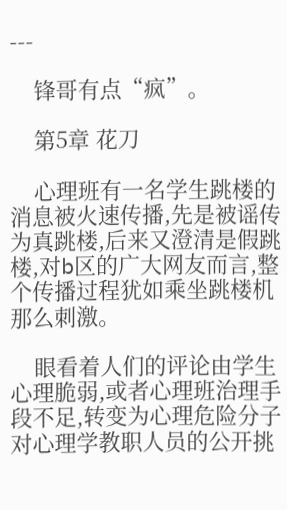---

    锋哥有点“疯”。

    第5章 花刀

    心理班有一名学生跳楼的消息被火速传播,先是被谣传为真跳楼,后来又澄清是假跳楼,对b区的广大网友而言,整个传播过程犹如乘坐跳楼机那么刺激。

    眼看着人们的评论由学生心理脆弱,或者心理班治理手段不足,转变为心理危险分子对心理学教职人员的公开挑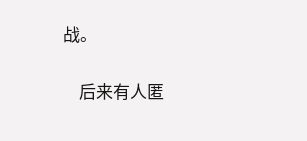战。

    后来有人匿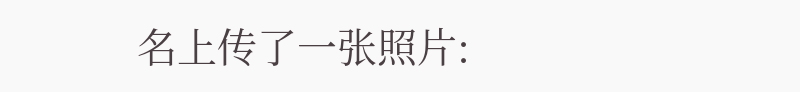名上传了一张照片: